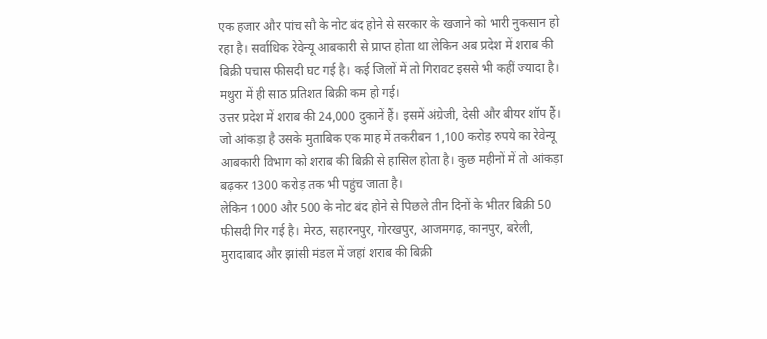एक हजार और पांच सौ के नोट बंद होने से सरकार के खजाने को भारी नुकसान हो रहा है। सर्वाधिक रेवेन्यू आबकारी से प्राप्त होता था लेकिन अब प्रदेश में शराब की बिक्री पचास फीसदी घट गई है। कई जिलों में तो गिरावट इससे भी कहीं ज्यादा है। मथुरा में ही साठ प्रतिशत बिक्री कम हो गई।
उत्तर प्रदेश में शराब की 24,000 दुकानें हैं। इसमें अंग्रेजी, देसी और बीयर शॉप हैं। जो आंकड़ा है उसके मुताबिक एक माह में तकरीबन 1,100 करोड़ रुपये का रेवेन्यू आबकारी विभाग को शराब की बिक्री से हासिल होता है। कुछ महीनों में तो आंकड़ा बढ़कर 1300 करोड़ तक भी पहुंच जाता है।
लेकिन 1000 और 500 के नोट बंद होने से पिछले तीन दिनों के भीतर बिक्री 50 फीसदी गिर गई है। मेरठ, सहारनपुर, गोरखपुर, आजमगढ़, कानपुर, बरेली, मुरादाबाद और झांसी मंडल में जहां शराब की बिक्री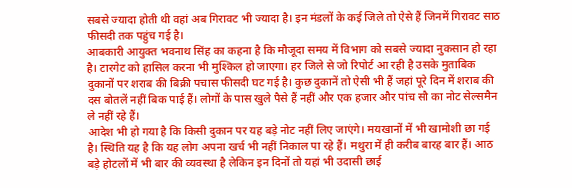सबसे ज्यादा होती थी वहां अब गिरावट भी ज्यादा है। इन मंडलों के कई जिले तो ऐसे हैं जिनमें गिरावट साठ फीसदी तक पहुंच गई है।
आबकारी आयुक्त भवनाथ सिंह का कहना है कि मौजूदा समय में विभाग को सबसे ज्यादा नुकसान हो रहा है। टारगेट को हासिल करना भी मुश्किल हो जाएगा। हर जिले से जो रिपोर्ट आ रही है उसके मुताबिक दुकानों पर शराब की बिक्री पचास फीसदी घट गई है। कुछ दुकानें तो ऐसी भी हैं जहां पूरे दिन में शराब की दस बोतलें नहीं बिक पाई हैं। लोगों के पास खुले पैसे हैं नहीं और एक हजार और पांच सौ का नोट सेल्समैन ले नहीं रहे हैं।
आदेश भी हो गया है कि किसी दुकान पर यह बड़े नोट नहीं लिए जाएंगे। मयखानों में भी खामोशी छा गई है। स्थिति यह है कि यह लोग अपना खर्च भी नहीं निकाल पा रहे हैं। मथुरा में ही करीब बारह बार हैं। आठ बड़े होटलों में भी बार की व्यवस्था है लेकिन इन दिनों तो यहां भी उदासी छाई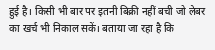हुई है। किसी भी बार पर इतनी बिक्री नहीं बची जो लेबर का खर्च भी निकाल सकें। बताया जा रहा है कि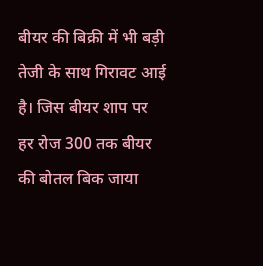बीयर की बिक्री में भी बड़ी तेजी के साथ गिरावट आई है। जिस बीयर शाप पर हर रोज 300 तक बीयर की बोतल बिक जाया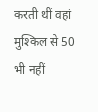करती थीं वहां मुश्किल से 50 भी नहीं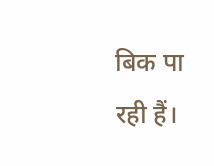बिक पा रही हैं।